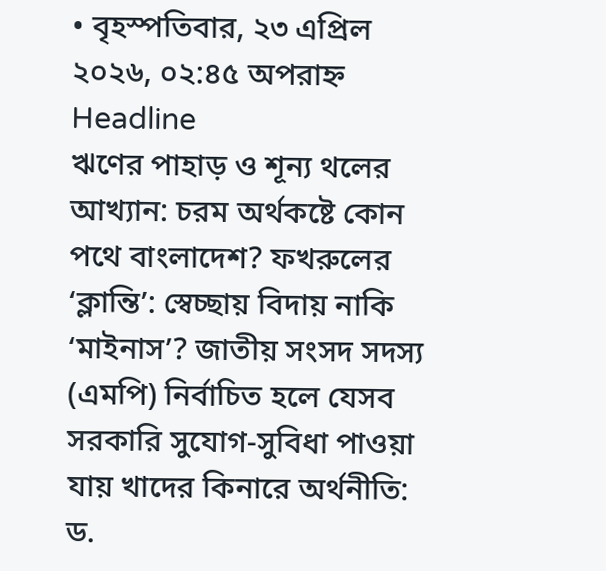• বৃহস্পতিবার, ২৩ এপ্রিল ২০২৬, ০২:৪৫ অপরাহ্ন
Headline
ঋণের পাহাড় ও শূন্য থলের আখ্যান: চরম অর্থকষ্টে কোন পথে বাংলাদেশ? ফখরুলের ‘ক্লান্তি’: স্বেচ্ছায় বিদায় নাকি ‘মাইনাস’? জাতীয় সংসদ সদস্য (এমপি) নির্বাচিত হলে যেসব সরকারি সুযোগ-সুবিধা পাওয়া যায় খাদের কিনারে অর্থনীতি: ড.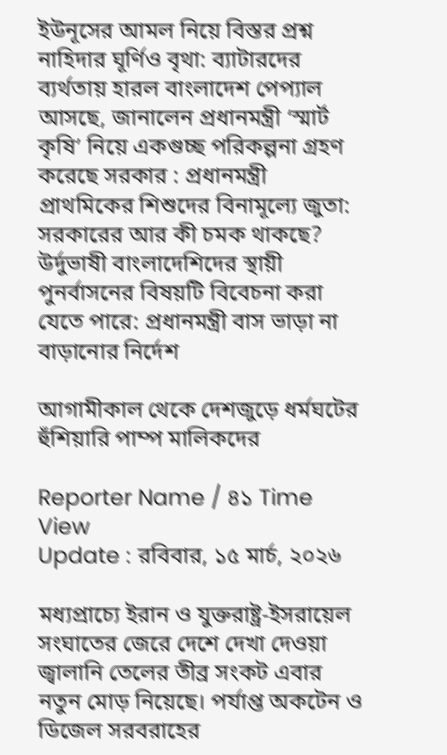ইউনূসের আমল নিয়ে বিস্তর প্রশ্ন নাহিদার ঘূর্ণিও বৃথা: ব্যাটারদের ব্যর্থতায় হারল বাংলাদেশ পেপ্যাল আসছে, জানালেন প্রধানমন্ত্রী ‘স্মার্ট কৃষি’ নিয়ে একগুচ্ছ পরিকল্পনা গ্রহণ করেছে সরকার : প্রধানমন্ত্রী প্রাথমিকের শিশুদের বিনামূল্যে জুতা: সরকারের আর কী চমক থাকছে? উর্দুভাষী বাংলাদেশিদের স্থায়ী পুনর্বাসনের বিষয়টি বিবেচনা করা যেতে পারে: প্রধানমন্ত্রী বাস ভাড়া না বাড়ানোর নির্দেশ

আগামীকাল থেকে দেশজুড়ে ধর্মঘটের হুঁশিয়ারি পাম্প মালিকদের

Reporter Name / ৪১ Time View
Update : রবিবার, ১৫ মার্চ, ২০২৬

মধ্যপ্রাচ্যে ইরান ও যুক্তরাষ্ট্র-ইসরায়েল সংঘাতের জেরে দেশে দেখা দেওয়া জ্বালানি তেলের তীব্র সংকট এবার নতুন মোড় নিয়েছে। পর্যাপ্ত অকটেন ও ডিজেল সরবরাহের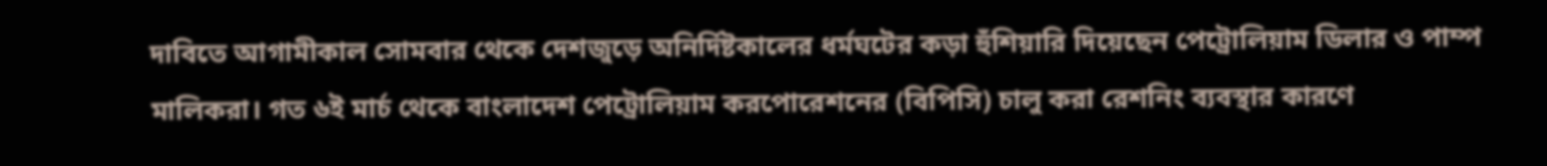দাবিতে আগামীকাল সোমবার থেকে দেশজুড়ে অনির্দিষ্টকালের ধর্মঘটের কড়া হুঁশিয়ারি দিয়েছেন পেট্রোলিয়াম ডিলার ও পাম্প মালিকরা। গত ৬ই মার্চ থেকে বাংলাদেশ পেট্রোলিয়াম করপোরেশনের (বিপিসি) চালু করা রেশনিং ব্যবস্থার কারণে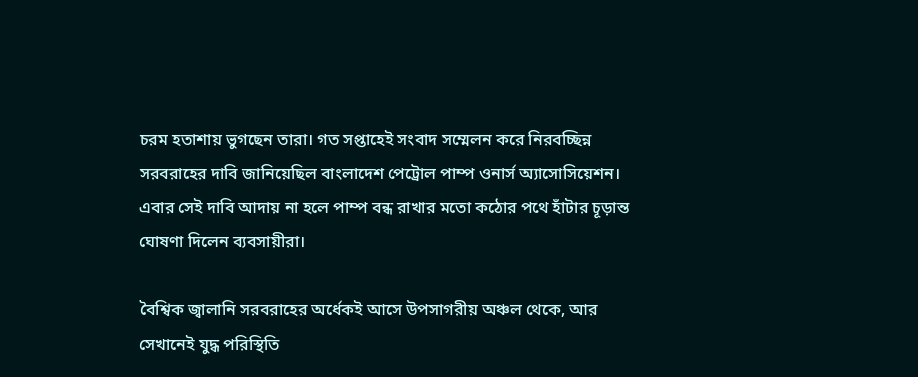চরম হতাশায় ভুগছেন তারা। গত সপ্তাহেই সংবাদ সম্মেলন করে নিরবচ্ছিন্ন সরবরাহের দাবি জানিয়েছিল বাংলাদেশ পেট্রোল পাম্প ওনার্স অ্যাসোসিয়েশন। এবার সেই দাবি আদায় না হলে পাম্প বন্ধ রাখার মতো কঠোর পথে হাঁটার চূড়ান্ত ঘোষণা দিলেন ব্যবসায়ীরা।

বৈশ্বিক জ্বালানি সরবরাহের অর্ধেকই আসে উপসাগরীয় অঞ্চল থেকে, আর সেখানেই যুদ্ধ পরিস্থিতি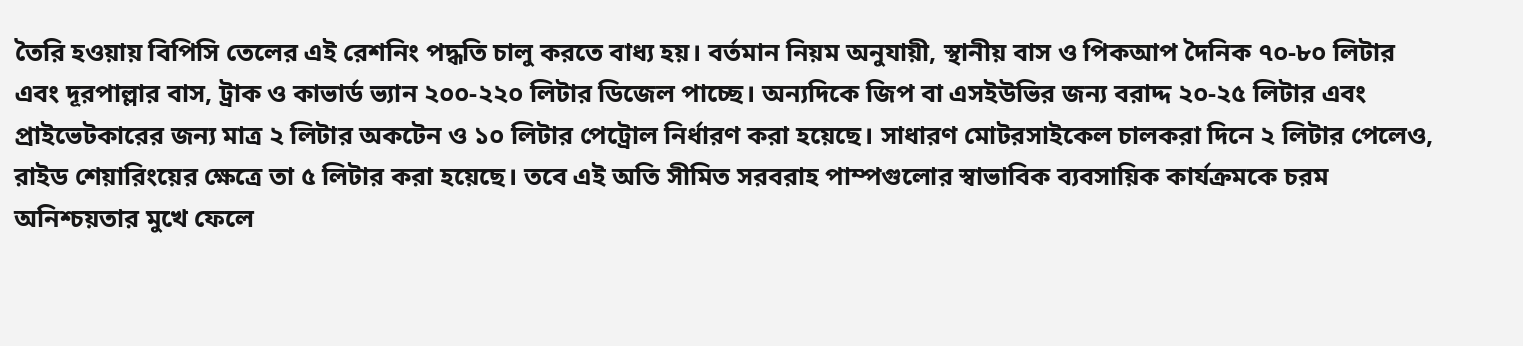তৈরি হওয়ায় বিপিসি তেলের এই রেশনিং পদ্ধতি চালু করতে বাধ্য হয়। বর্তমান নিয়ম অনুযায়ী, স্থানীয় বাস ও পিকআপ দৈনিক ৭০-৮০ লিটার এবং দূরপাল্লার বাস, ট্রাক ও কাভার্ড ভ্যান ২০০-২২০ লিটার ডিজেল পাচ্ছে। অন্যদিকে জিপ বা এসইউভির জন্য বরাদ্দ ২০-২৫ লিটার এবং প্রাইভেটকারের জন্য মাত্র ২ লিটার অকটেন ও ১০ লিটার পেট্রোল নির্ধারণ করা হয়েছে। সাধারণ মোটরসাইকেল চালকরা দিনে ২ লিটার পেলেও, রাইড শেয়ারিংয়ের ক্ষেত্রে তা ৫ লিটার করা হয়েছে। তবে এই অতি সীমিত সরবরাহ পাম্পগুলোর স্বাভাবিক ব্যবসায়িক কার্যক্রমকে চরম অনিশ্চয়তার মুখে ফেলে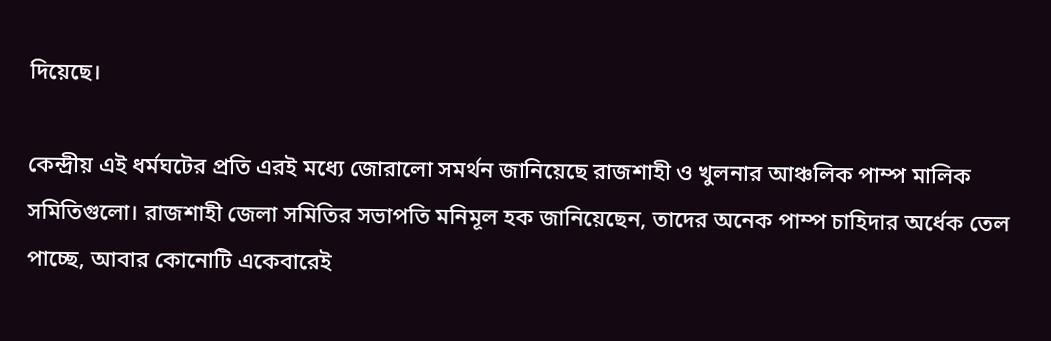দিয়েছে।

কেন্দ্রীয় এই ধর্মঘটের প্রতি এরই মধ্যে জোরালো সমর্থন জানিয়েছে রাজশাহী ও খুলনার আঞ্চলিক পাম্প মালিক সমিতিগুলো। রাজশাহী জেলা সমিতির সভাপতি মনিমূল হক জানিয়েছেন, তাদের অনেক পাম্প চাহিদার অর্ধেক তেল পাচ্ছে, আবার কোনোটি একেবারেই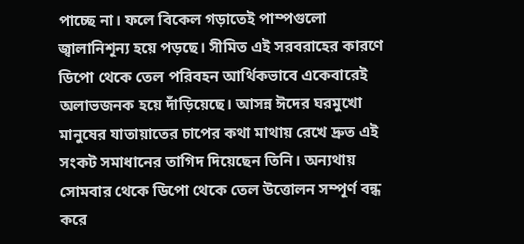পাচ্ছে না। ফলে বিকেল গড়াতেই পাম্পগুলো জ্বালানিশূন্য হয়ে পড়ছে। সীমিত এই সরবরাহের কারণে ডিপো থেকে তেল পরিবহন আর্থিকভাবে একেবারেই অলাভজনক হয়ে দাঁড়িয়েছে। আসন্ন ঈদের ঘরমুখো মানুষের যাতায়াতের চাপের কথা মাথায় রেখে দ্রুত এই সংকট সমাধানের তাগিদ দিয়েছেন তিনি। অন্যথায় সোমবার থেকে ডিপো থেকে তেল উত্তোলন সম্পূর্ণ বন্ধ করে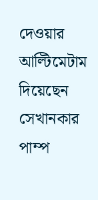দেওয়ার আল্টিমেটাম দিয়েছেন সেখানকার পাম্প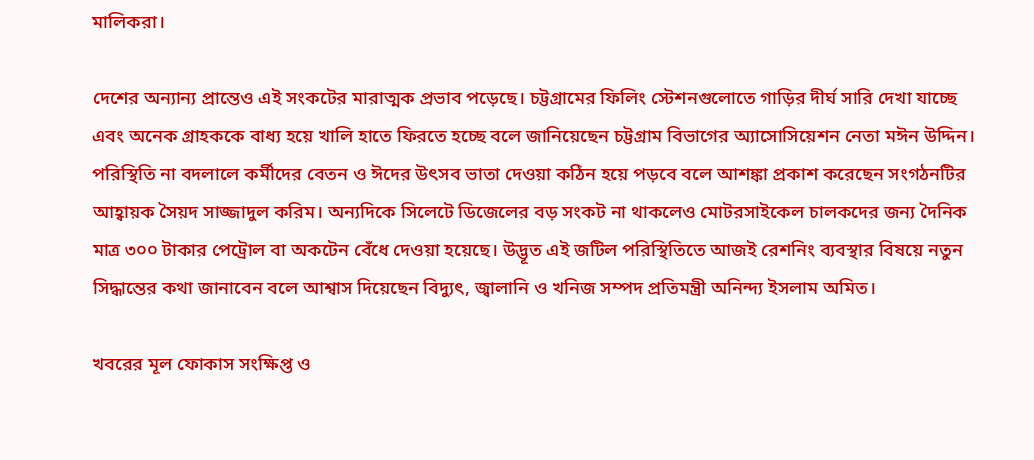মালিকরা।

দেশের অন্যান্য প্রান্তেও এই সংকটের মারাত্মক প্রভাব পড়েছে। চট্টগ্রামের ফিলিং স্টেশনগুলোতে গাড়ির দীর্ঘ সারি দেখা যাচ্ছে এবং অনেক গ্রাহককে বাধ্য হয়ে খালি হাতে ফিরতে হচ্ছে বলে জানিয়েছেন চট্টগ্রাম বিভাগের অ্যাসোসিয়েশন নেতা মঈন উদ্দিন। পরিস্থিতি না বদলালে কর্মীদের বেতন ও ঈদের উৎসব ভাতা দেওয়া কঠিন হয়ে পড়বে বলে আশঙ্কা প্রকাশ করেছেন সংগঠনটির আহ্বায়ক সৈয়দ সাজ্জাদুল করিম। অন্যদিকে সিলেটে ডিজেলের বড় সংকট না থাকলেও মোটরসাইকেল চালকদের জন্য দৈনিক মাত্র ৩০০ টাকার পেট্রোল বা অকটেন বেঁধে দেওয়া হয়েছে। উদ্ভূত এই জটিল পরিস্থিতিতে আজই রেশনিং ব্যবস্থার বিষয়ে নতুন সিদ্ধান্তের কথা জানাবেন বলে আশ্বাস দিয়েছেন বিদ্যুৎ, জ্বালানি ও খনিজ সম্পদ প্রতিমন্ত্রী অনিন্দ্য ইসলাম অমিত।

খবরের মূল ফোকাস সংক্ষিপ্ত ও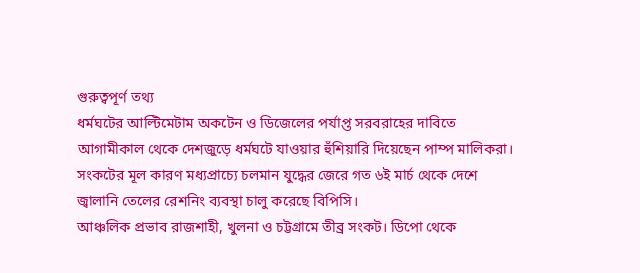গুরুত্বপূর্ণ তথ্য
ধর্মঘটের আল্টিমেটাম অকটেন ও ডিজেলের পর্যাপ্ত সরবরাহের দাবিতে আগামীকাল থেকে দেশজুড়ে ধর্মঘটে যাওয়ার হুঁশিয়ারি দিয়েছেন পাম্প মালিকরা।
সংকটের মূল কারণ মধ্যপ্রাচ্যে চলমান যুদ্ধের জেরে গত ৬ই মার্চ থেকে দেশে জ্বালানি তেলের রেশনিং ব্যবস্থা চালু করেছে বিপিসি।
আঞ্চলিক প্রভাব রাজশাহী, খুলনা ও চট্টগ্রামে তীব্র সংকট। ডিপো থেকে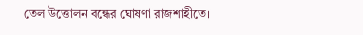তেল উত্তোলন বন্ধের ঘোষণা রাজশাহীতে।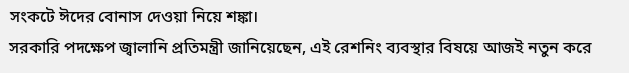সংকটে ঈদের বোনাস দেওয়া নিয়ে শঙ্কা।
সরকারি পদক্ষেপ জ্বালানি প্রতিমন্ত্রী জানিয়েছেন, এই রেশনিং ব্যবস্থার বিষয়ে আজই নতুন করে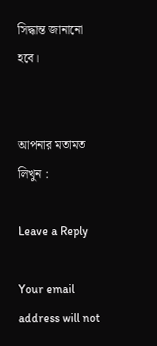সিদ্ধান্ত জানানো হবে।


আপনার মতামত লিখুন :

Leave a Reply

Your email address will not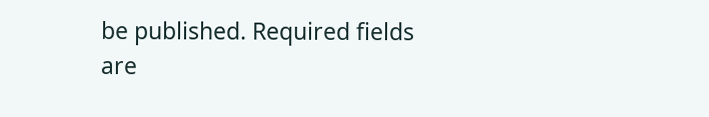be published. Required fields are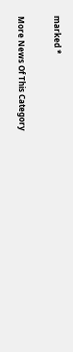marked *

More News Of This Category